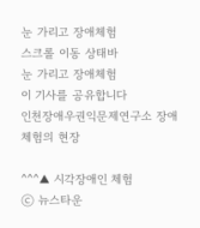눈 가리고 장애체험
스크롤 이동 상태바
눈 가리고 장애체험
이 기사를 공유합니다
인천장애우권익문제연구소 장애체험의 현장

^^^▲ 시각장애인 체험
ⓒ 뉴스타운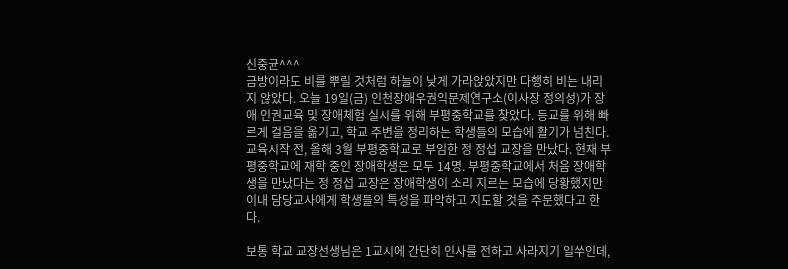신중균^^^
금방이라도 비를 뿌릴 것처럼 하늘이 낮게 가라앉았지만 다행히 비는 내리지 않았다. 오늘 19일(금) 인천장애우권익문제연구소(이사장 정의성)가 장애 인권교육 및 장애체험 실시를 위해 부평중학교를 찾았다. 등교를 위해 빠르게 걸음을 옮기고, 학교 주변을 정리하는 학생들의 모습에 활기가 넘친다. 교육시작 전, 올해 3월 부평중학교로 부임한 정 정섭 교장을 만났다. 현재 부평중학교에 재학 중인 장애학생은 모두 14명. 부평중학교에서 처음 장애학생을 만났다는 정 정섭 교장은 장애학생이 소리 지르는 모습에 당황했지만 이내 담당교사에게 학생들의 특성을 파악하고 지도할 것을 주문했다고 한다.

보통 학교 교장선생님은 1교시에 간단히 인사를 전하고 사라지기 일쑤인데,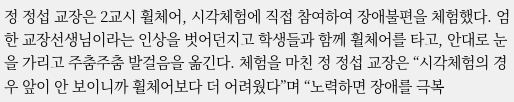정 정섭 교장은 2교시 휠체어, 시각체험에 직접 참여하여 장애불편을 체험했다. 엄한 교장선생님이라는 인상을 벗어던지고 학생들과 함께 휠체어를 타고, 안대로 눈을 가리고 주춤주춤 발걸음을 옮긴다. 체험을 마친 정 정섭 교장은 “시각체험의 경우 앞이 안 보이니까 휠체어보다 더 어려웠다”며 “노력하면 장애를 극복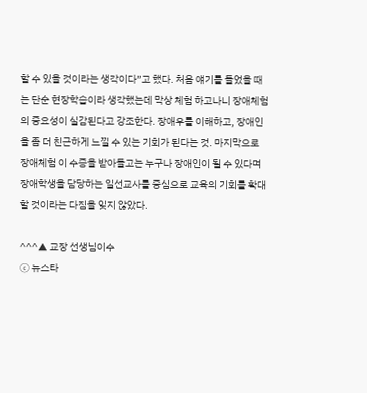할 수 있을 것이라는 생각이다”고 했다. 처음 얘기를 들었을 때는 단순 현장학습이라 생각했는데 막상 체험 하고나니 장애체험의 중요성이 실감된다고 강조한다. 장애우를 이해하고, 장애인을 좀 더 친근하게 느낄 수 있는 기회가 된다는 것. 마지막으로 장애체험 이 수증을 받아들고는 누구나 장애인이 될 수 있다며 장애학생을 담당하는 일선교사를 중심으로 교육의 기회를 확대할 것이라는 다짐을 잊지 않았다.

^^^▲ 교장 선생님이수
ⓒ 뉴스타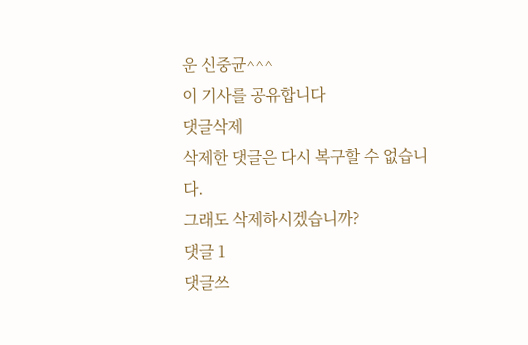운 신중균^^^
이 기사를 공유합니다
댓글삭제
삭제한 댓글은 다시 복구할 수 없습니다.
그래도 삭제하시겠습니까?
댓글 1
댓글쓰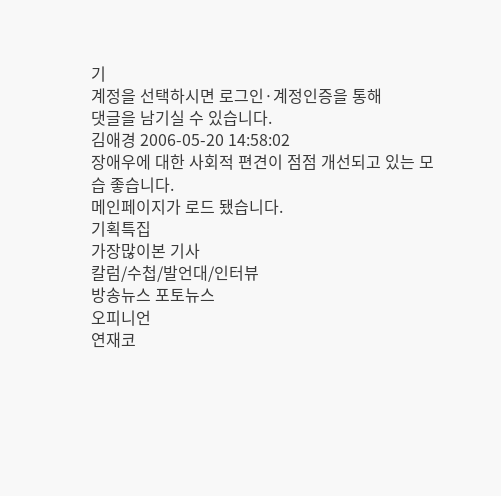기
계정을 선택하시면 로그인·계정인증을 통해
댓글을 남기실 수 있습니다.
김애경 2006-05-20 14:58:02
장애우에 대한 사회적 편견이 점점 개선되고 있는 모습 좋습니다.
메인페이지가 로드 됐습니다.
기획특집
가장많이본 기사
칼럼/수첩/발언대/인터뷰
방송뉴스 포토뉴스
오피니언
연재코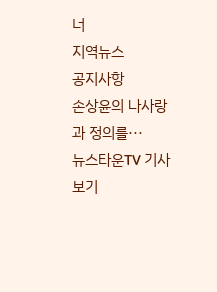너
지역뉴스
공지사항
손상윤의 나사랑과 정의를···
뉴스타운TV 기사보기